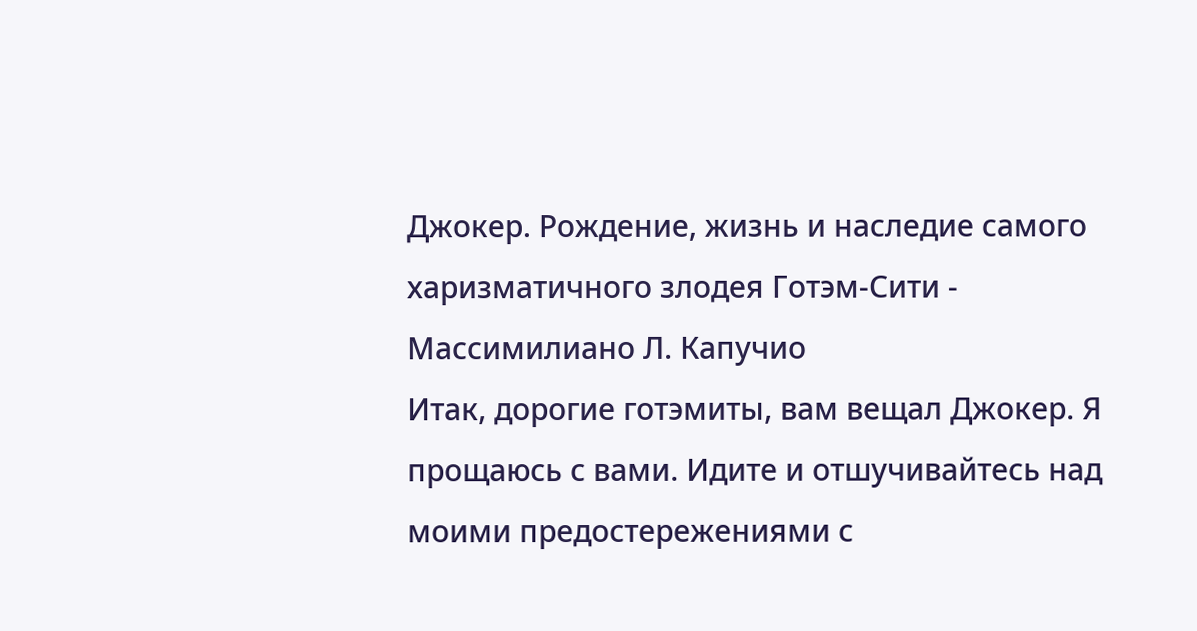Джокер. Рождение, жизнь и наследие самого харизматичного злодея Готэм-Сити - Массимилиано Л. Капучио
Итак, дорогие готэмиты, вам вещал Джокер. Я прощаюсь с вами. Идите и отшучивайтесь над моими предостережениями с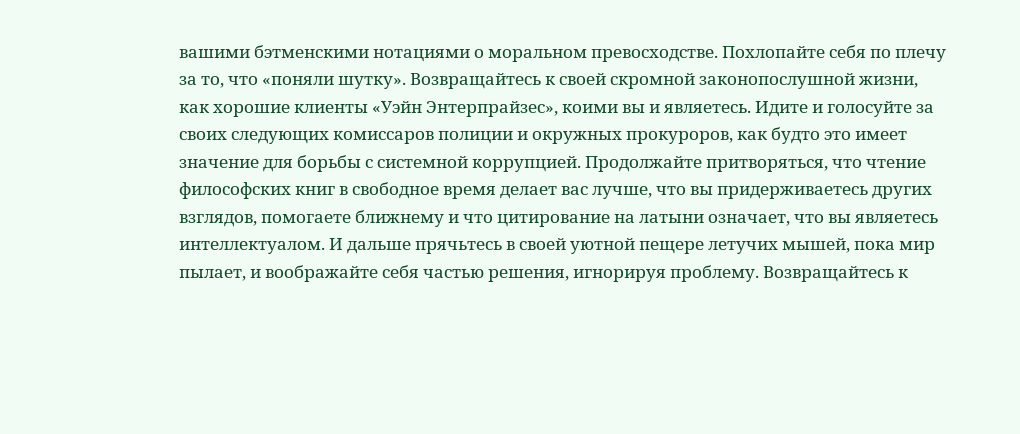вашими бэтменскими нотациями о моральном превосходстве. Похлопайте себя по плечу за то, что «поняли шутку». Возвращайтесь к своей скромной законопослушной жизни, как хорошие клиенты «Уэйн Энтерпрайзес», коими вы и являетесь. Идите и голосуйте за своих следующих комиссаров полиции и окружных прокуроров, как будто это имеет значение для борьбы с системной коррупцией. Продолжайте притворяться, что чтение философских книг в свободное время делает вас лучше, что вы придерживаетесь других взглядов, помогаете ближнему и что цитирование на латыни означает, что вы являетесь интеллектуалом. И дальше прячьтесь в своей уютной пещере летучих мышей, пока мир пылает, и воображайте себя частью решения, игнорируя проблему. Возвращайтесь к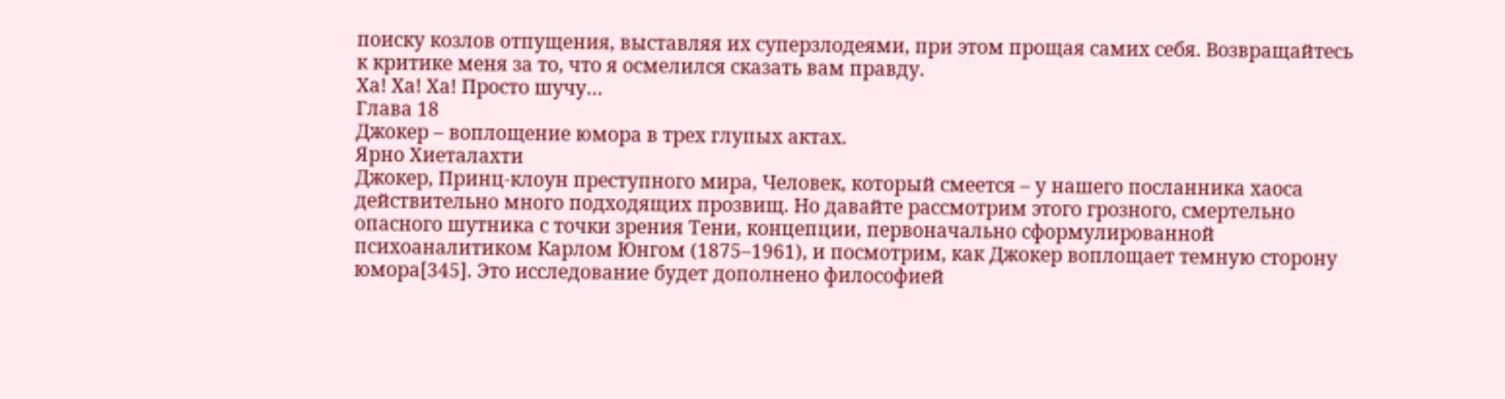поиску козлов отпущения, выставляя их суперзлодеями, при этом прощая самих себя. Возвращайтесь к критике меня за то, что я осмелился сказать вам правду.
Ха! Ха! Ха! Просто шучу…
Глава 18
Джокер – воплощение юмора в трех глупых актах.
Ярно Хиеталахти
Джокер, Принц-клоун преступного мира, Человек, который смеется – у нашего посланника хаоса действительно много подходящих прозвищ. Но давайте рассмотрим этого грозного, смертельно опасного шутника с точки зрения Тени, концепции, первоначально сформулированной психоаналитиком Карлом Юнгом (1875–1961), и посмотрим, как Джокер воплощает темную сторону юмора[345]. Это исследование будет дополнено философией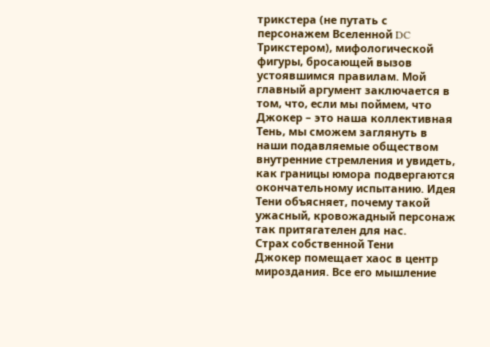трикстера (не путать с персонажем Вселенной DC Трикстером), мифологической фигуры, бросающей вызов устоявшимся правилам. Мой главный аргумент заключается в том, что, если мы поймем, что Джокер – это наша коллективная Тень, мы сможем заглянуть в наши подавляемые обществом внутренние стремления и увидеть, как границы юмора подвергаются окончательному испытанию. Идея Тени объясняет, почему такой ужасный, кровожадный персонаж так притягателен для нас.
Страх собственной Тени
Джокер помещает хаос в центр мироздания. Все его мышление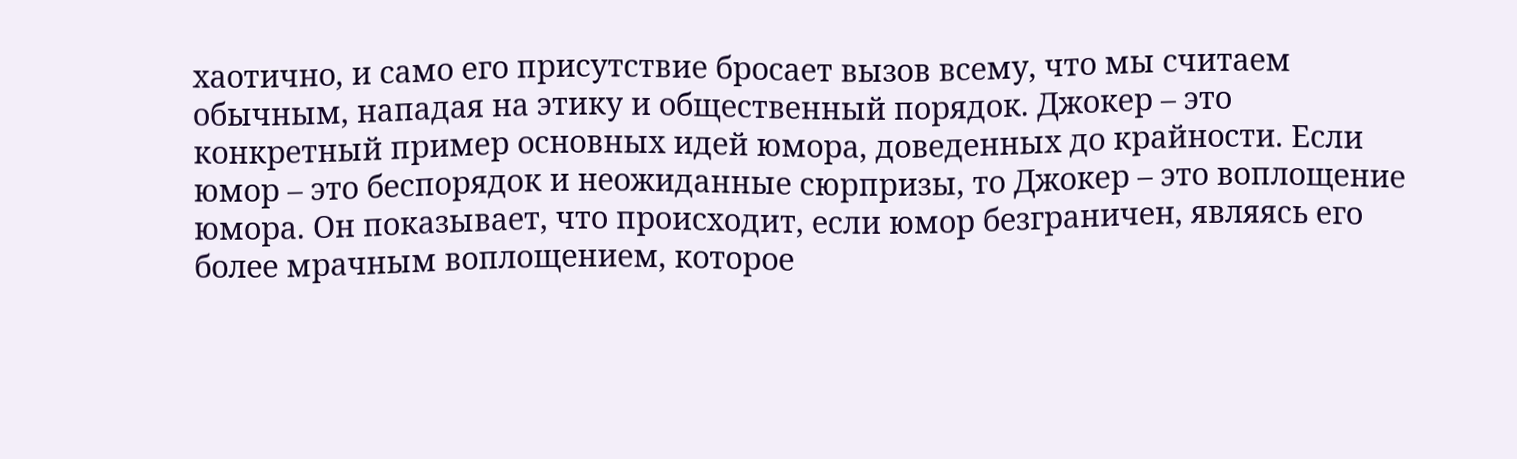хаотично, и само его присутствие бросает вызов всему, что мы считаем обычным, нападая на этику и общественный порядок. Джокер – это конкретный пример основных идей юмора, доведенных до крайности. Если юмор – это беспорядок и неожиданные сюрпризы, то Джокер – это воплощение юмора. Он показывает, что происходит, если юмор безграничен, являясь его более мрачным воплощением, которое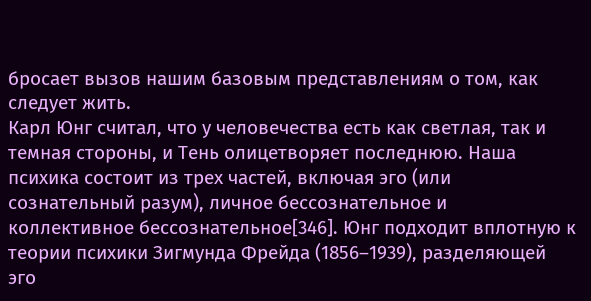бросает вызов нашим базовым представлениям о том, как следует жить.
Карл Юнг считал, что у человечества есть как светлая, так и темная стороны, и Тень олицетворяет последнюю. Наша психика состоит из трех частей, включая эго (или сознательный разум), личное бессознательное и коллективное бессознательное[346]. Юнг подходит вплотную к теории психики Зигмунда Фрейда (1856–1939), разделяющей эго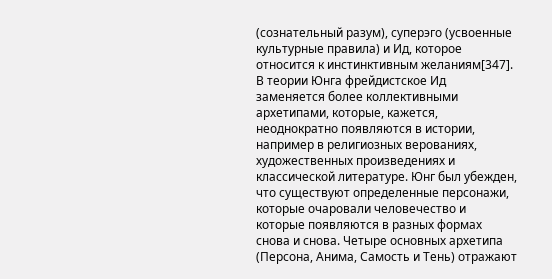(сознательный разум), суперэго (усвоенные культурные правила) и Ид, которое относится к инстинктивным желаниям[347]. В теории Юнга фрейдистское Ид заменяется более коллективными архетипами, которые, кажется, неоднократно появляются в истории, например в религиозных верованиях, художественных произведениях и классической литературе. Юнг был убежден, что существуют определенные персонажи, которые очаровали человечество и которые появляются в разных формах снова и снова. Четыре основных архетипа (Персона, Анима, Самость и Тень) отражают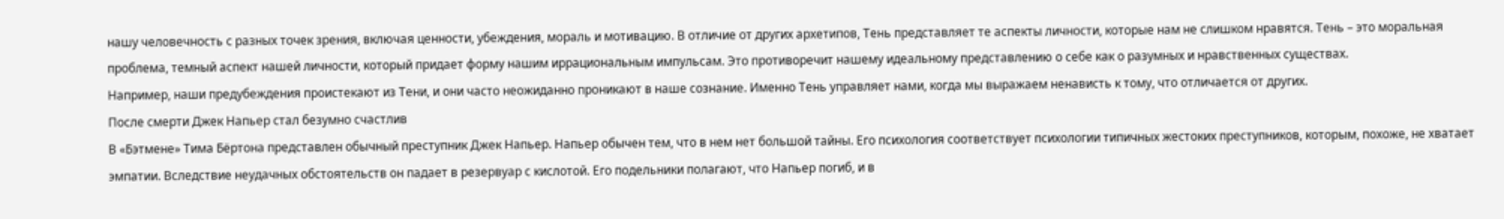нашу человечность с разных точек зрения, включая ценности, убеждения, мораль и мотивацию. В отличие от других архетипов, Тень представляет те аспекты личности, которые нам не слишком нравятся. Тень – это моральная проблема, темный аспект нашей личности, который придает форму нашим иррациональным импульсам. Это противоречит нашему идеальному представлению о себе как о разумных и нравственных существах.
Например, наши предубеждения проистекают из Тени, и они часто неожиданно проникают в наше сознание. Именно Тень управляет нами, когда мы выражаем ненависть к тому, что отличается от других.
После смерти Джек Напьер стал безумно счастлив
В «Бэтмене» Тима Бёртона представлен обычный преступник Джек Напьер. Напьер обычен тем, что в нем нет большой тайны. Его психология соответствует психологии типичных жестоких преступников, которым, похоже, не хватает эмпатии. Вследствие неудачных обстоятельств он падает в резервуар с кислотой. Его подельники полагают, что Напьер погиб, и в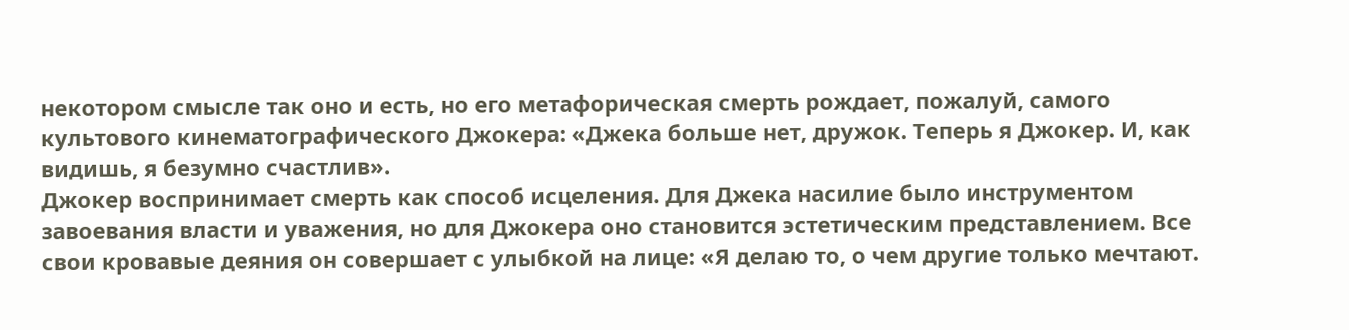некотором смысле так оно и есть, но его метафорическая смерть рождает, пожалуй, самого культового кинематографического Джокера: «Джека больше нет, дружок. Теперь я Джокер. И, как видишь, я безумно счастлив».
Джокер воспринимает смерть как способ исцеления. Для Джека насилие было инструментом завоевания власти и уважения, но для Джокера оно становится эстетическим представлением. Все свои кровавые деяния он совершает с улыбкой на лице: «Я делаю то, о чем другие только мечтают.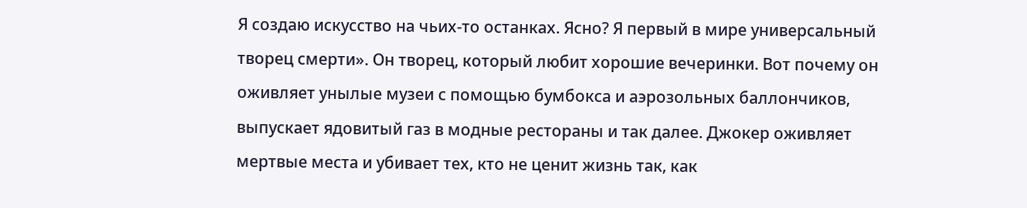Я создаю искусство на чьих-то останках. Ясно? Я первый в мире универсальный творец смерти». Он творец, который любит хорошие вечеринки. Вот почему он оживляет унылые музеи с помощью бумбокса и аэрозольных баллончиков, выпускает ядовитый газ в модные рестораны и так далее. Джокер оживляет мертвые места и убивает тех, кто не ценит жизнь так, как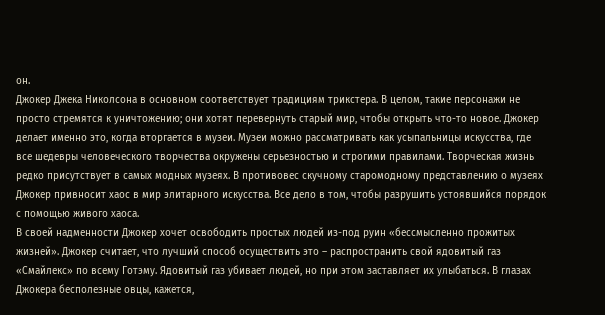он.
Джокер Джека Николсона в основном соответствует традициям трикстера. В целом, такие персонажи не просто стремятся к уничтожению; они хотят перевернуть старый мир, чтобы открыть что-то новое. Джокер делает именно это, когда вторгается в музеи. Музеи можно рассматривать как усыпальницы искусства, где все шедевры человеческого творчества окружены серьезностью и строгими правилами. Творческая жизнь редко присутствует в самых модных музеях. В противовес скучному старомодному представлению о музеях Джокер привносит хаос в мир элитарного искусства. Все дело в том, чтобы разрушить устоявшийся порядок с помощью живого хаоса.
В своей надменности Джокер хочет освободить простых людей из-под руин «бессмысленно прожитых жизней». Джокер считает, что лучший способ осуществить это – распространить свой ядовитый газ «Смайлекс» по всему Готэму. Ядовитый газ убивает людей, но при этом заставляет их улыбаться. В глазах Джокера бесполезные овцы, кажется,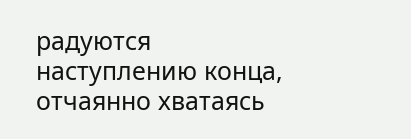радуются наступлению конца, отчаянно хватаясь